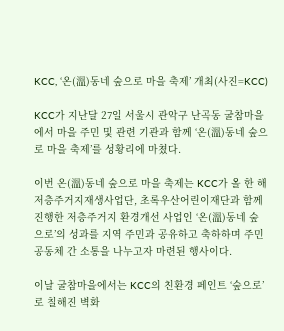KCC, ‘온(溫)동네 숲으로 마을 축제’ 개최(사진=KCC)

KCC가 지난달 27일 서울시 관악구 난곡동 굴참마을에서 마을 주민 및 관련 기관과 함께 ‘온(溫)동네 숲으로 마을 축제’를 성황리에 마쳤다.

이번 온(溫)동네 숲으로 마을 축제는 KCC가 올 한 해 저층주거지재생사업단, 초록우산어린이재단과 함께 진행한 저층주거지 환경개선 사업인 ‘온(溫)동네 숲으로’의 성과를 지역 주민과 공유하고 축하하며 주민공동체 간 소통을 나누고자 마련된 행사이다.

이날 굴참마을에서는 KCC의 친환경 페인트 ‘숲으로’로 칠해진 벽화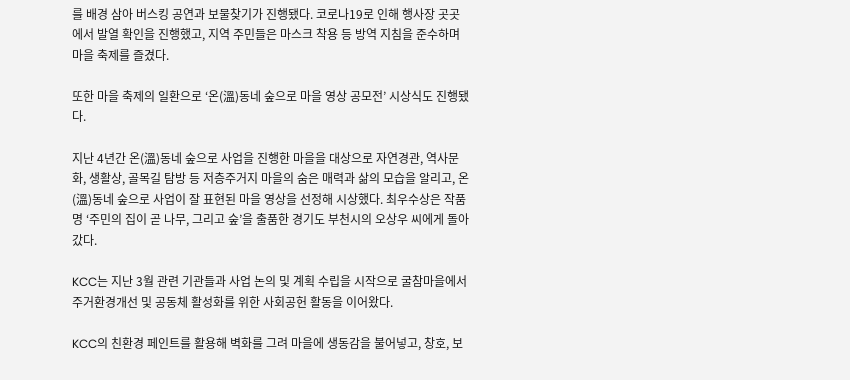를 배경 삼아 버스킹 공연과 보물찾기가 진행됐다. 코로나19로 인해 행사장 곳곳에서 발열 확인을 진행했고, 지역 주민들은 마스크 착용 등 방역 지침을 준수하며 마을 축제를 즐겼다.

또한 마을 축제의 일환으로 ‘온(溫)동네 숲으로 마을 영상 공모전’ 시상식도 진행됐다.

지난 4년간 온(溫)동네 숲으로 사업을 진행한 마을을 대상으로 자연경관, 역사문화, 생활상, 골목길 탐방 등 저층주거지 마을의 숨은 매력과 삶의 모습을 알리고, 온(溫)동네 숲으로 사업이 잘 표현된 마을 영상을 선정해 시상했다. 최우수상은 작품명 ‘주민의 집이 곧 나무, 그리고 숲’을 출품한 경기도 부천시의 오상우 씨에게 돌아갔다.

KCC는 지난 3월 관련 기관들과 사업 논의 및 계획 수립을 시작으로 굴참마을에서 주거환경개선 및 공동체 활성화를 위한 사회공헌 활동을 이어왔다.

KCC의 친환경 페인트를 활용해 벽화를 그려 마을에 생동감을 불어넣고, 창호, 보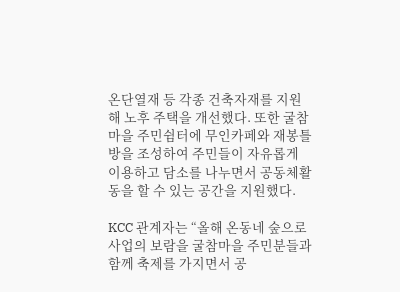온단열재 등 각종 건축자재를 지원해 노후 주택을 개선했다. 또한 굴참마을 주민쉼터에 무인카페와 재봉틀방을 조성하여 주민들이 자유롭게 이용하고 담소를 나누면서 공동체활동을 할 수 있는 공간을 지원했다.

KCC 관계자는 “올해 온동네 숲으로 사업의 보람을 굴참마을 주민분들과 함께 축제를 가지면서 공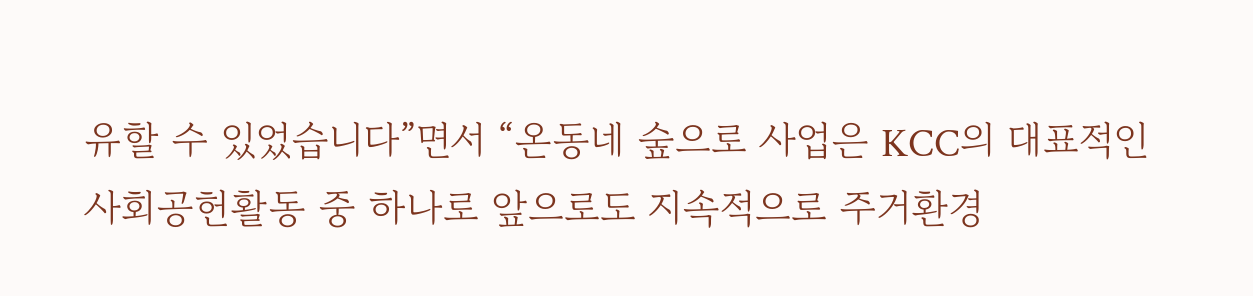유할 수 있었습니다”면서 “온동네 숲으로 사업은 KCC의 대표적인 사회공헌활동 중 하나로 앞으로도 지속적으로 주거환경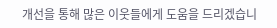개선을 통해 많은 이웃들에게 도움을 드리겠습니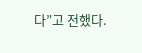다”고 전했다.